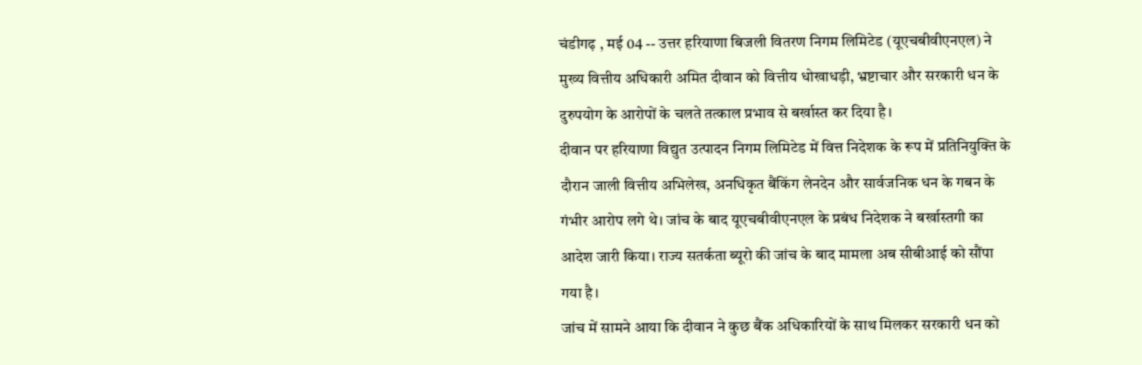चंडीगढ़ , मई 04 -- उत्तर हरियाणा बिजली वितरण निगम लिमिटेड (यूएचबीवीएनएल) ने मुख्य वित्तीय अधिकारी अमित दीवान को वित्तीय धोखाधड़ी, भ्रष्टाचार और सरकारी धन के दुरुपयोग के आरोपों के चलते तत्काल प्रभाव से बर्खास्त कर दिया है।
दीवान पर हरियाणा विद्युत उत्पादन निगम लिमिटेड में वित्त निदेशक के रूप में प्रतिनियुक्ति के दौरान जाली वित्तीय अभिलेख, अनधिकृत बैंकिंग लेनदेन और सार्वजनिक धन के गबन के गंभीर आरोप लगे थे। जांच के बाद यूएचबीवीएनएल के प्रबंध निदेशक ने बर्खास्तगी का आदेश जारी किया। राज्य सतर्कता ब्यूरो की जांच के बाद मामला अब सीबीआई को सौंपा गया है।
जांच में सामने आया कि दीवान ने कुछ बैंक अधिकारियों के साथ मिलकर सरकारी धन को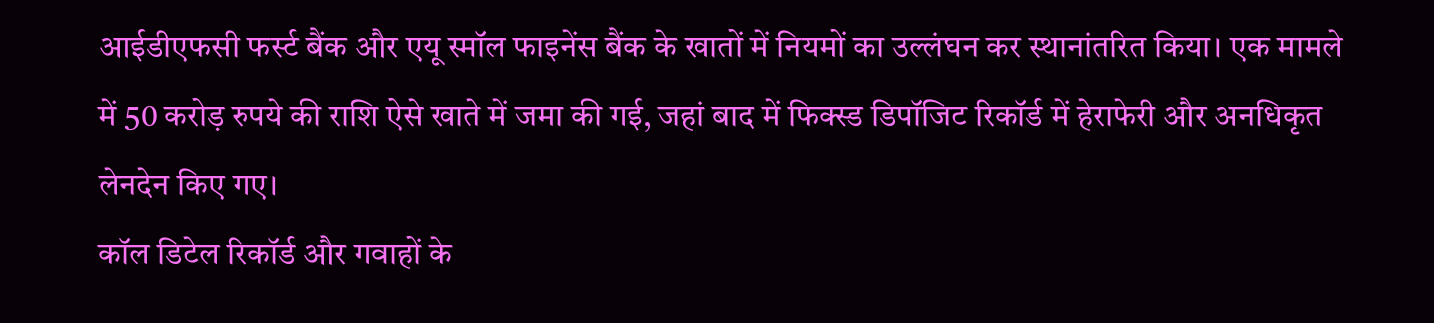आईडीएफसी फर्स्ट बैंक और एयू स्मॉल फाइनेंस बैंक के खातों में नियमों का उल्लंघन कर स्थानांतरित किया। एक मामले में 50 करोड़ रुपये की राशि ऐसे खाते में जमा की गई, जहां बाद में फिक्स्ड डिपॉजिट रिकॉर्ड में हेराफेरी और अनधिकृत लेनदेन किए गए।
कॉल डिटेल रिकॉर्ड और गवाहों के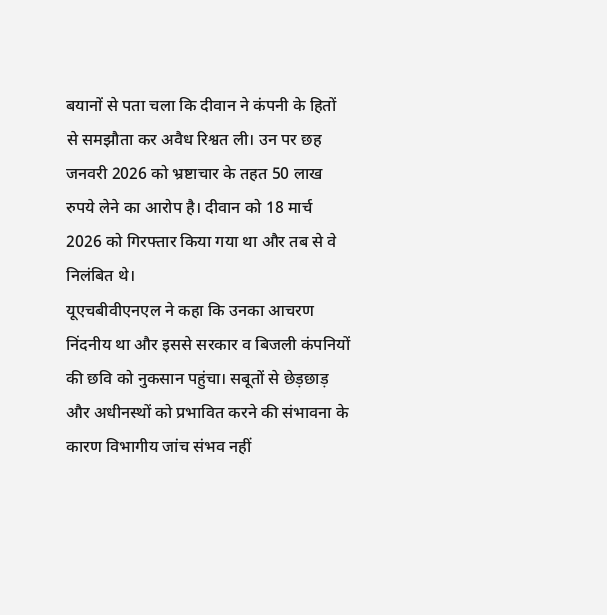बयानों से पता चला कि दीवान ने कंपनी के हितों से समझौता कर अवैध रिश्वत ली। उन पर छह जनवरी 2026 को भ्रष्टाचार के तहत 50 लाख रुपये लेने का आरोप है। दीवान को 18 मार्च 2026 को गिरफ्तार किया गया था और तब से वे निलंबित थे।
यूएचबीवीएनएल ने कहा कि उनका आचरण निंदनीय था और इससे सरकार व बिजली कंपनियों की छवि को नुकसान पहुंचा। सबूतों से छेड़छाड़ और अधीनस्थों को प्रभावित करने की संभावना के कारण विभागीय जांच संभव नहीं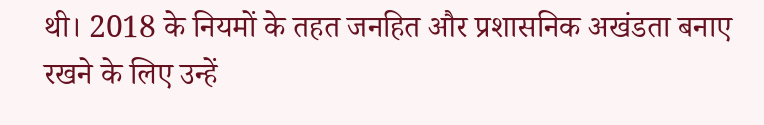थी। 2018 के नियमों के तहत जनहित और प्रशासनिक अखंडता बनाए रखने के लिए उन्हें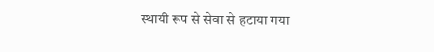स्थायी रूप से सेवा से हटाया गया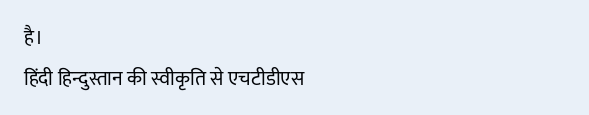है।
हिंदी हिन्दुस्तान की स्वीकृति से एचटीडीएस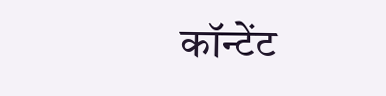कॉन्टेंट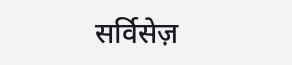सर्विसेज़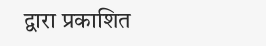द्वारा प्रकाशित